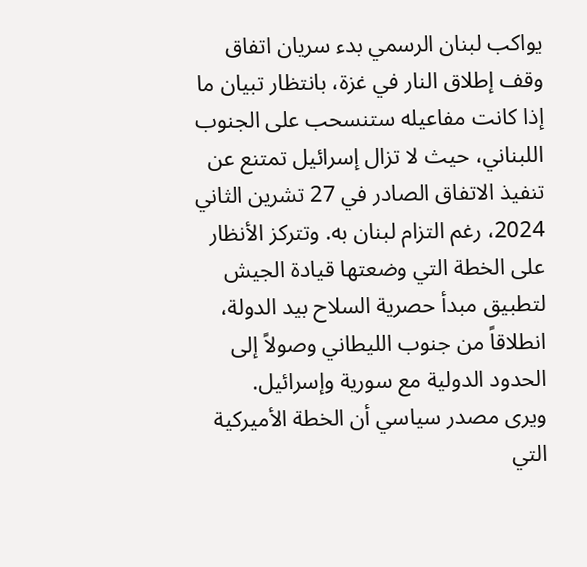يواكب لبنان الرسمي بدء سريان اتفاق وقف إطلاق النار في غزة، بانتظار تبيان ما إذا كانت مفاعيله ستنسحب على الجنوب اللبناني، حيث لا تزال إسرائيل تمتنع عن تنفيذ الاتفاق الصادر في 27 تشرين الثاني 2024، رغم التزام لبنان به. وتتركز الأنظار على الخطة التي وضعتها قيادة الجيش لتطبيق مبدأ حصرية السلاح بيد الدولة، انطلاقاً من جنوب الليطاني وصولاً إلى الحدود الدولية مع سورية وإسرائيل.
ويرى مصدر سياسي أن الخطة الأميركية التي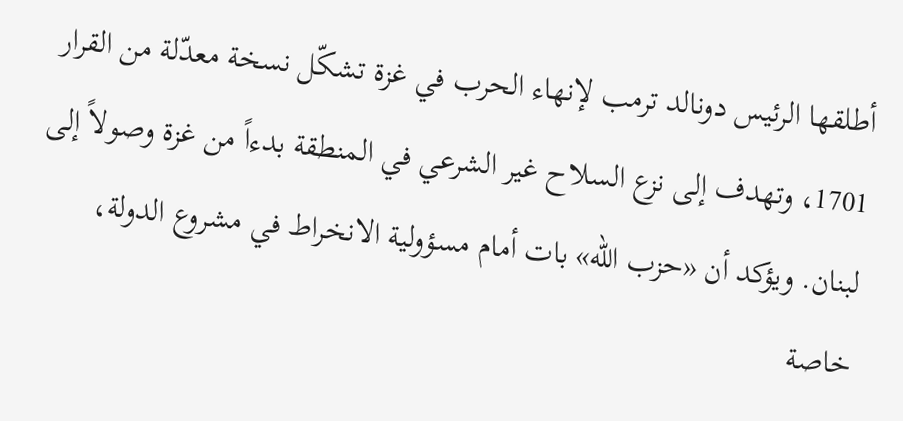أطلقها الرئيس دونالد ترمب لإنهاء الحرب في غزة تشكّل نسخة معدّلة من القرار 1701، وتهدف إلى نزع السلاح غير الشرعي في المنطقة بدءاً من غزة وصولاً إلى لبنان. ويؤكد أن «حزب الله» بات أمام مسؤولية الانخراط في مشروع الدولة، خاصة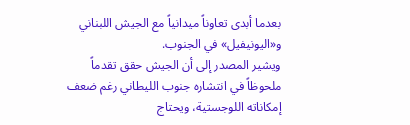بعدما أبدى تعاوناً ميدانياً مع الجيش اللبناني و«اليونيفيل» في الجنوب.
ويشير المصدر إلى أن الجيش حقق تقدماً ملحوظاً في انتشاره جنوب الليطاني رغم ضعف إمكاناته اللوجستية، ويحتاج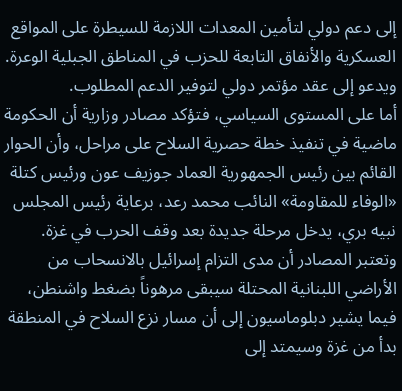إلى دعم دولي لتأمين المعدات اللازمة للسيطرة على المواقع العسكرية والأنفاق التابعة للحزب في المناطق الجبلية الوعرة. ويدعو إلى عقد مؤتمر دولي لتوفير الدعم المطلوب.
أما على المستوى السياسي، فتؤكد مصادر وزارية أن الحكومة ماضية في تنفيذ خطة حصرية السلاح على مراحل، وأن الحوار القائم بين رئيس الجمهورية العماد جوزيف عون ورئيس كتلة «الوفاء للمقاومة» النائب محمد رعد، برعاية رئيس المجلس نبيه بري، يدخل مرحلة جديدة بعد وقف الحرب في غزة.
وتعتبر المصادر أن مدى التزام إسرائيل بالانسحاب من الأراضي اللبنانية المحتلة سيبقى مرهوناً بضغط واشنطن، فيما يشير دبلوماسيون إلى أن مسار نزع السلاح في المنطقة بدأ من غزة وسيمتد إلى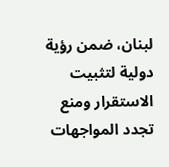لبنان، ضمن رؤية دولية لتثبيت الاستقرار ومنع تجدد المواجهات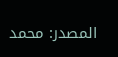المصدر: محمد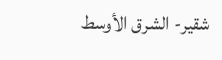شقير- الشرق الأوسط